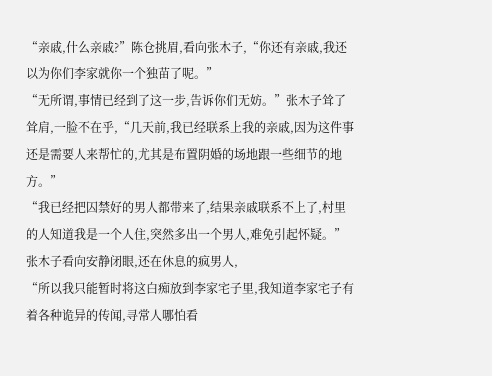“亲戚,什么亲戚?”陈仓挑眉,看向张木子,“你还有亲戚,我还以为你们李家就你一个独苗了呢。”
“无所谓,事情已经到了这一步,告诉你们无妨。”张木子耸了耸肩,一脸不在乎,“几天前,我已经联系上我的亲戚,因为这件事还是需要人来帮忙的,尤其是布置阴婚的场地跟一些细节的地方。”
“我已经把囚禁好的男人都带来了,结果亲戚联系不上了,村里的人知道我是一个人住,突然多出一个男人,难免引起怀疑。”
张木子看向安静闭眼,还在休息的疯男人,
“所以我只能暂时将这白痴放到李家宅子里,我知道李家宅子有着各种诡异的传闻,寻常人哪怕看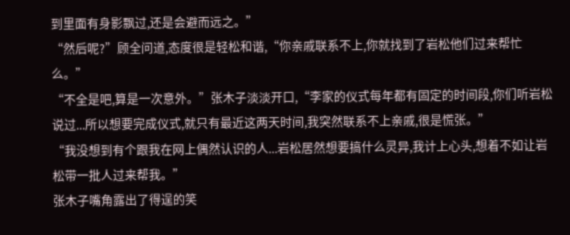到里面有身影飘过,还是会避而远之。”
“然后呢?”顾全问道,态度很是轻松和谐,“你亲戚联系不上,你就找到了岩松他们过来帮忙么。”
“不全是吧,算是一次意外。”张木子淡淡开口,“李家的仪式每年都有固定的时间段,你们听岩松说过...所以想要完成仪式,就只有最近这两天时间,我突然联系不上亲戚,很是慌张。”
“我没想到有个跟我在网上偶然认识的人...岩松居然想要搞什么灵异,我计上心头,想着不如让岩松带一批人过来帮我。”
张木子嘴角露出了得逞的笑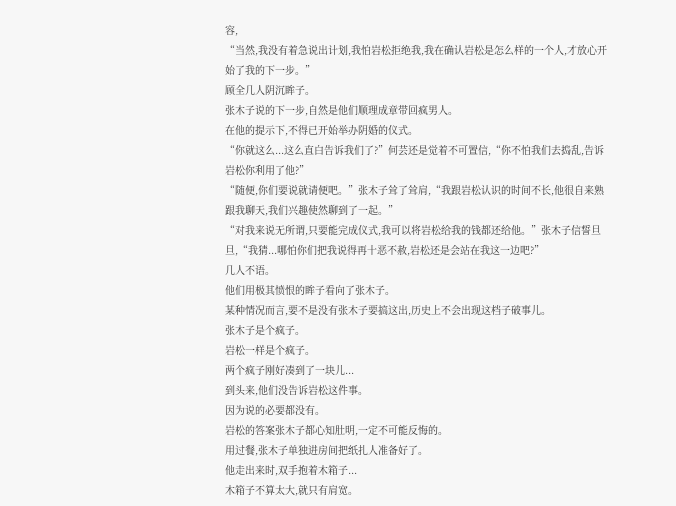容,
“当然,我没有着急说出计划,我怕岩松拒绝我,我在确认岩松是怎么样的一个人,才放心开始了我的下一步。”
顾全几人阴沉眸子。
张木子说的下一步,自然是他们顺理成章带回疯男人。
在他的提示下,不得已开始举办阴婚的仪式。
“你就这么...这么直白告诉我们了?”何芸还是觉着不可置信,“你不怕我们去捣乱,告诉岩松你利用了他?”
“随便,你们要说就请便吧。”张木子耸了耸肩,“我跟岩松认识的时间不长,他很自来熟跟我聊天,我们兴趣使然聊到了一起。”
“对我来说无所谓,只要能完成仪式,我可以将岩松给我的钱都还给他。”张木子信誓旦旦,“我猜...哪怕你们把我说得再十恶不赦,岩松还是会站在我这一边吧?”
几人不语。
他们用极其愤恨的眸子看向了张木子。
某种情况而言,要不是没有张木子要搞这出,历史上不会出现这档子破事儿。
张木子是个疯子。
岩松一样是个疯子。
两个疯子刚好凑到了一块儿...
到头来,他们没告诉岩松这件事。
因为说的必要都没有。
岩松的答案张木子都心知肚明,一定不可能反悔的。
用过餐,张木子单独进房间把纸扎人准备好了。
他走出来时,双手抱着木箱子...
木箱子不算太大,就只有肩宽。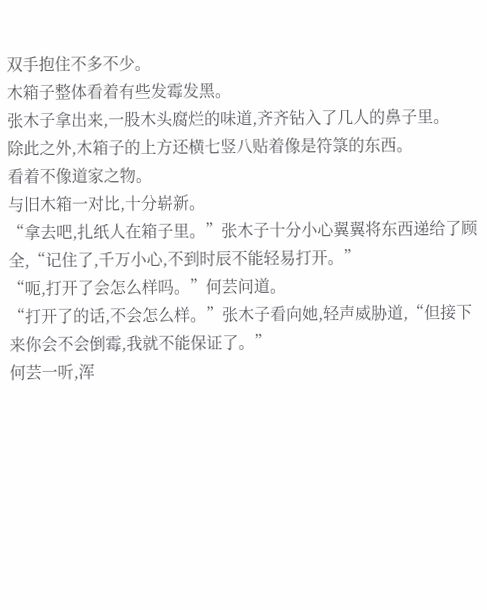双手抱住不多不少。
木箱子整体看着有些发霉发黑。
张木子拿出来,一股木头腐烂的味道,齐齐钻入了几人的鼻子里。
除此之外,木箱子的上方还横七竖八贴着像是符箓的东西。
看着不像道家之物。
与旧木箱一对比,十分崭新。
“拿去吧,扎纸人在箱子里。”张木子十分小心翼翼将东西递给了顾全,“记住了,千万小心,不到时辰不能轻易打开。”
“呃,打开了会怎么样吗。”何芸问道。
“打开了的话,不会怎么样。”张木子看向她,轻声威胁道,“但接下来你会不会倒霉,我就不能保证了。”
何芸一听,浑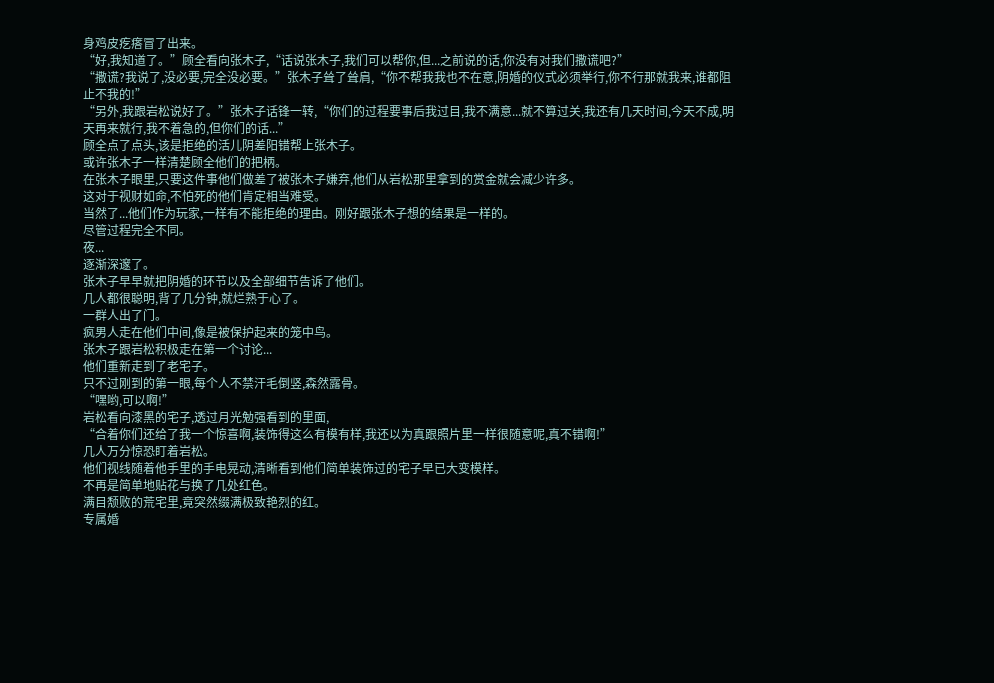身鸡皮疙瘩冒了出来。
“好,我知道了。”顾全看向张木子,“话说张木子,我们可以帮你,但...之前说的话,你没有对我们撒谎吧?”
“撒谎?我说了,没必要,完全没必要。”张木子耸了耸肩,“你不帮我我也不在意,阴婚的仪式必须举行,你不行那就我来,谁都阻止不我的!”
“另外,我跟岩松说好了。”张木子话锋一转,“你们的过程要事后我过目,我不满意...就不算过关,我还有几天时间,今天不成,明天再来就行,我不着急的,但你们的话...”
顾全点了点头,该是拒绝的活儿阴差阳错帮上张木子。
或许张木子一样清楚顾全他们的把柄。
在张木子眼里,只要这件事他们做差了被张木子嫌弃,他们从岩松那里拿到的赏金就会减少许多。
这对于视财如命,不怕死的他们肯定相当难受。
当然了...他们作为玩家,一样有不能拒绝的理由。刚好跟张木子想的结果是一样的。
尽管过程完全不同。
夜...
逐渐深邃了。
张木子早早就把阴婚的环节以及全部细节告诉了他们。
几人都很聪明,背了几分钟,就烂熟于心了。
一群人出了门。
疯男人走在他们中间,像是被保护起来的笼中鸟。
张木子跟岩松积极走在第一个讨论...
他们重新走到了老宅子。
只不过刚到的第一眼,每个人不禁汗毛倒竖,森然露骨。
“嘿哟,可以啊!”
岩松看向漆黑的宅子,透过月光勉强看到的里面,
“合着你们还给了我一个惊喜啊,装饰得这么有模有样,我还以为真跟照片里一样很随意呢,真不错啊!”
几人万分惊恐盯着岩松。
他们视线随着他手里的手电晃动,清晰看到他们简单装饰过的宅子早已大变模样。
不再是简单地贴花与换了几处红色。
满目颓败的荒宅里,竟突然缀满极致艳烈的红。
专属婚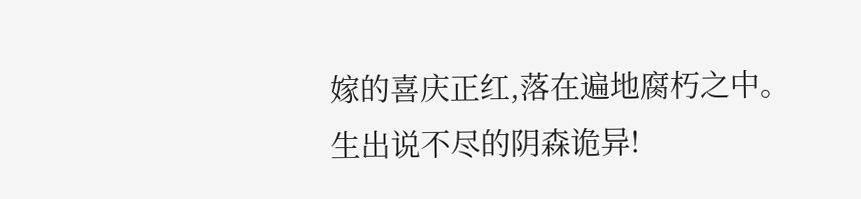嫁的喜庆正红,落在遍地腐朽之中。
生出说不尽的阴森诡异!